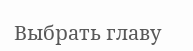Выбрать главу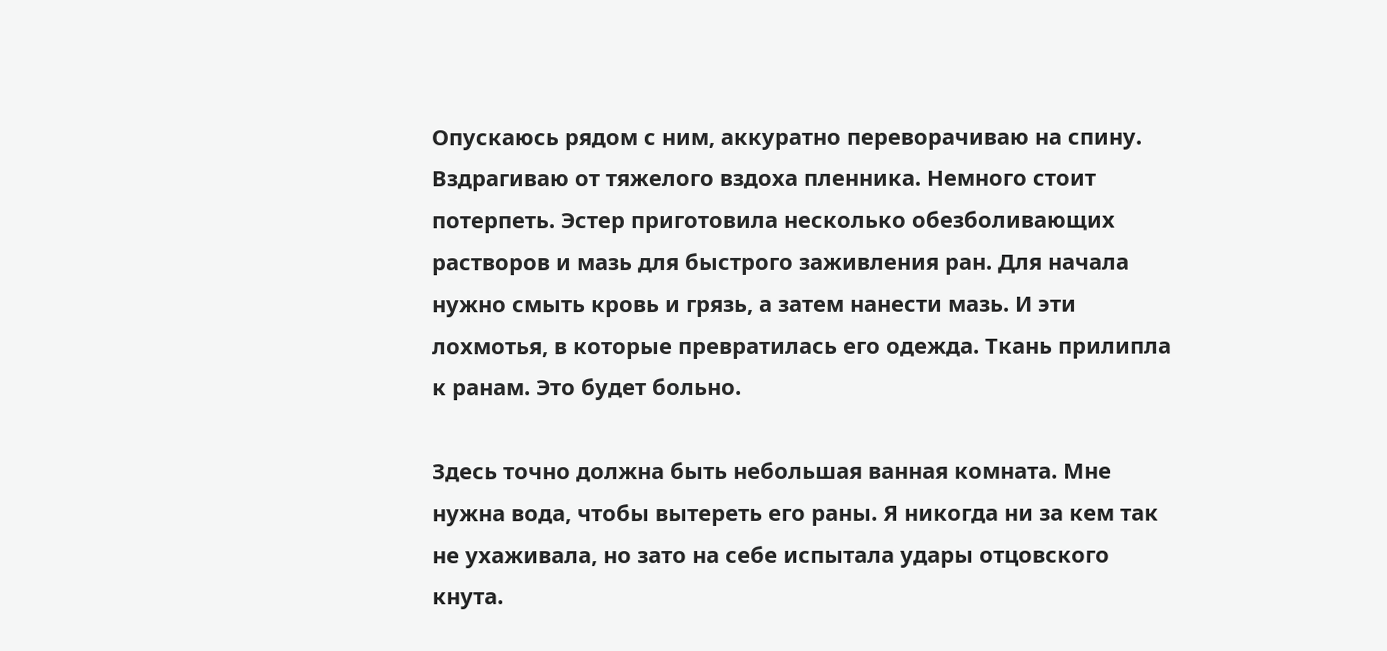Опускаюсь рядом с ним, аккуратно переворачиваю на спину. Вздрагиваю от тяжелого вздоха пленника. Немного стоит потерпеть. Эстер приготовила несколько обезболивающих растворов и мазь для быстрого заживления ран. Для начала нужно смыть кровь и грязь, а затем нанести мазь. И эти лохмотья, в которые превратилась его одежда. Ткань прилипла к ранам. Это будет больно.

Здесь точно должна быть небольшая ванная комната. Мне нужна вода, чтобы вытереть его раны. Я никогда ни за кем так не ухаживала, но зато на себе испытала удары отцовского кнута.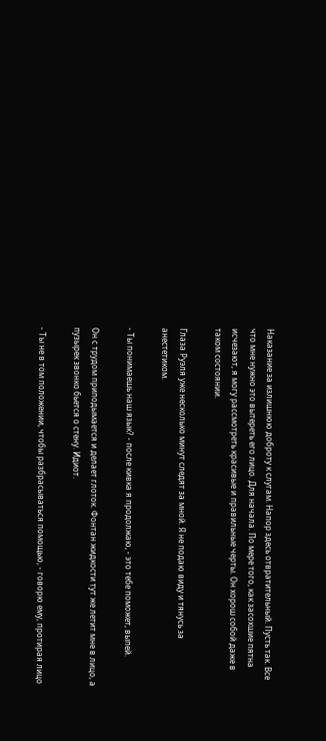Наказание за излишнюю доброту к слугам. Напор здесь отвратительный. Пусть так. Все что мне нужно это вытереть его лицо. Для начала. По мере того, как засохшие пятна исчезают, я могу рассмотреть красивые и правильные черты. Он хорош собой даже в таком состоянии.

Глаза Руэля уже несколько минут следят за мной. Я не подаю виду и тянусь за анестетиком.

- Ты понимаешь наш язык? - после кивка я продолжаю, - это тебе поможет, выпей.

Он с трудом приподымается и делает глоток. Фонтан жидкости тут же летит мне в лицо, а пузырек звонко бьется о стену. Идиот.

- Ты не в том положении, чтобы разбрасываться помощью, - говорю ему, протирая лицо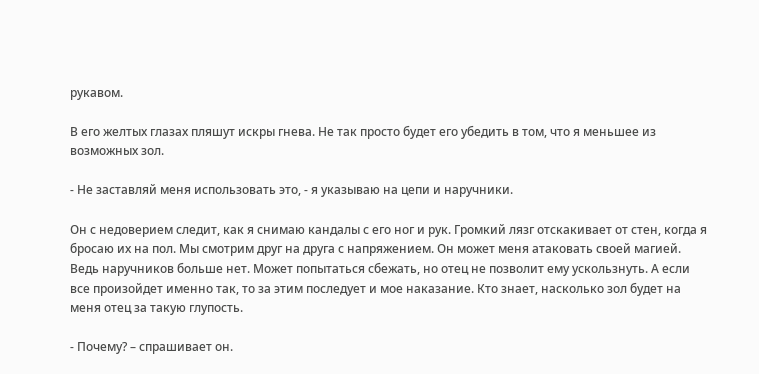рукавом.

В его желтых глазах пляшут искры гнева. Не так просто будет его убедить в том, что я меньшее из возможных зол.

- Не заставляй меня использовать это, - я указываю на цепи и наручники.

Он с недоверием следит, как я снимаю кандалы с его ног и рук. Громкий лязг отскакивает от стен, когда я бросаю их на пол. Мы смотрим друг на друга с напряжением. Он может меня атаковать своей магией. Ведь наручников больше нет. Может попытаться сбежать, но отец не позволит ему ускользнуть. А если все произойдет именно так, то за этим последует и мое наказание. Кто знает, насколько зол будет на меня отец за такую глупость.

- Почему? – спрашивает он.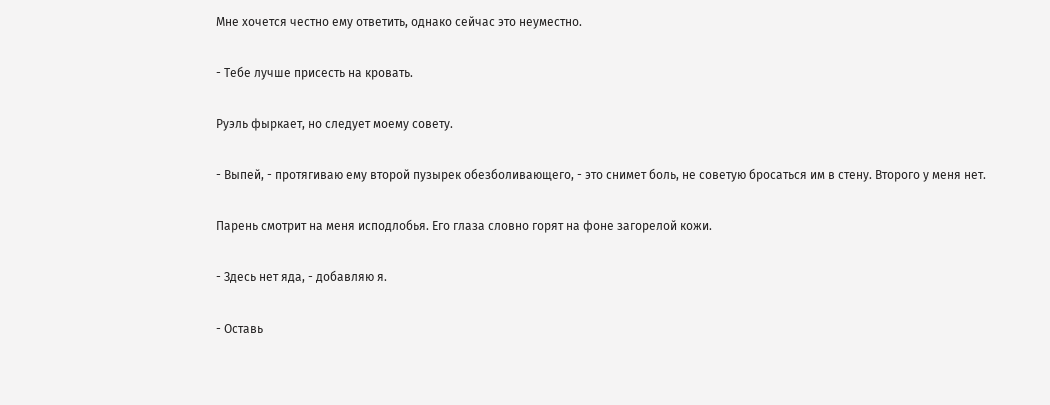Мне хочется честно ему ответить, однако сейчас это неуместно.

- Тебе лучше присесть на кровать.

Руэль фыркает, но следует моему совету.

- Выпей, - протягиваю ему второй пузырек обезболивающего, - это снимет боль, не советую бросаться им в стену. Второго у меня нет.

Парень смотрит на меня исподлобья. Его глаза словно горят на фоне загорелой кожи.

- Здесь нет яда, - добавляю я.

- Оставь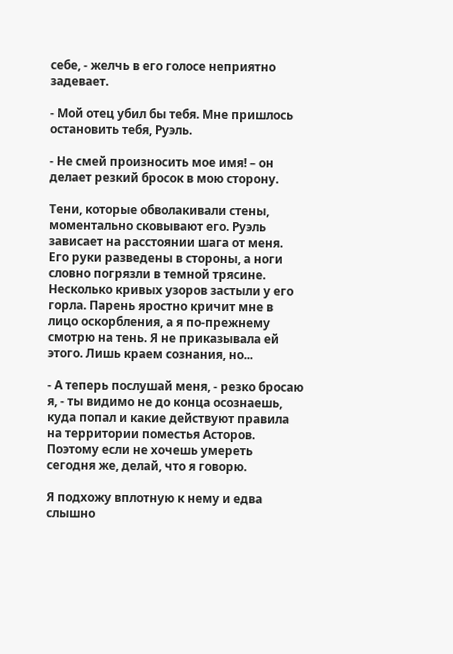себе, - желчь в его голосе неприятно задевает.

- Мой отец убил бы тебя. Мне пришлось остановить тебя, Руэль.

- Не смей произносить мое имя! – он делает резкий бросок в мою сторону.

Тени, которые обволакивали стены, моментально сковывают его. Руэль зависает на расстоянии шага от меня. Его руки разведены в стороны, а ноги словно погрязли в темной трясине. Несколько кривых узоров застыли у его горла. Парень яростно кричит мне в лицо оскорбления, а я по-прежнему смотрю на тень. Я не приказывала ей этого. Лишь краем сознания, но...

- А теперь послушай меня, - резко бросаю я, - ты видимо не до конца осознаешь, куда попал и какие действуют правила на территории поместья Асторов. Поэтому если не хочешь умереть сегодня же, делай, что я говорю.

Я подхожу вплотную к нему и едва слышно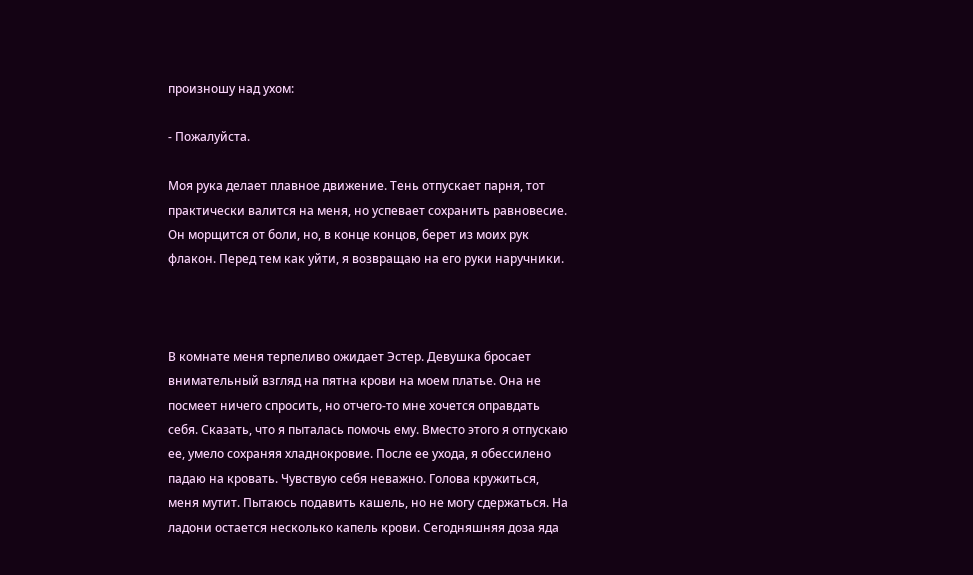произношу над ухом:

- Пожалуйста.

Моя рука делает плавное движение. Тень отпускает парня, тот практически валится на меня, но успевает сохранить равновесие. Он морщится от боли, но, в конце концов, берет из моих рук флакон. Перед тем как уйти, я возвращаю на его руки наручники.



В комнате меня терпеливо ожидает Эстер. Девушка бросает внимательный взгляд на пятна крови на моем платье. Она не посмеет ничего спросить, но отчего-то мне хочется оправдать себя. Сказать, что я пыталась помочь ему. Вместо этого я отпускаю ее, умело сохраняя хладнокровие. После ее ухода, я обессилено падаю на кровать. Чувствую себя неважно. Голова кружиться, меня мутит. Пытаюсь подавить кашель, но не могу сдержаться. На ладони остается несколько капель крови. Сегодняшняя доза яда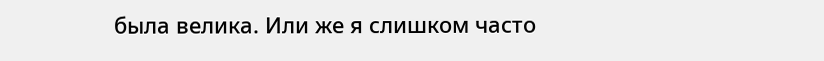была велика. Или же я слишком часто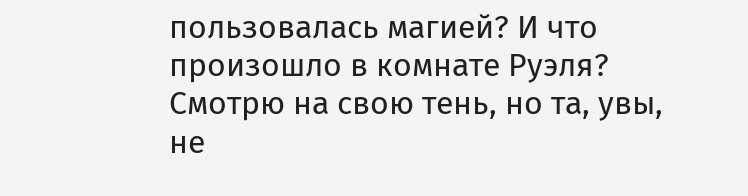пользовалась магией? И что произошло в комнате Руэля? Смотрю на свою тень, но та, увы, не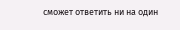сможет ответить ни на один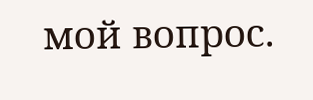мой вопрос.